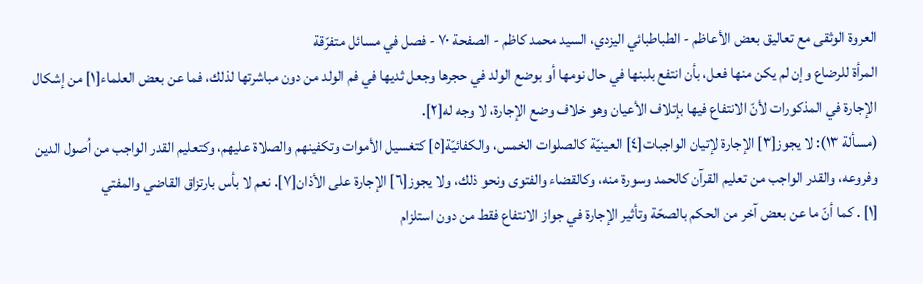العروة الوثقى مع تعاليق بعض الأعاظم - الطباطبائي اليزدي، السيد محمد كاظم - الصفحة ٧٠ - فصل في مسائل متفرّقة
المرأة للرضاع وإن لم يكن منها فعل، بأن انتفع بلبنها في حال نومها أو بوضع الولد في حجرها وجعل ثديها في فم الولد من دون مباشرتها لذلك، فما عن بعض العلماء[١] من إشكال الإجارة في المذكورات لأنّ الانتفاع فيها بإتلاف الأعيان وهو خلاف وضع الإجارة، لا وجه له[٢].
(مسألة ١٣): لا يجوز[٣] الإجارة لإتيان الواجبات[٤] العينيّة كالصلوات الخمس، والكفائيّة[٥] كتغسيل الأموات وتكفينهم والصلاة عليهم، وكتعليم القدر الواجب من اُصول الدين وفروعه، والقدر الواجب من تعليم القرآن كالحمد وسورة منه، وكالقضاء والفتوى ونحو ذلك، ولا يجوز[٦] الإجارة على الأذان[٧]. نعم لا بأس بارتزاق القاضي والمفتي
[١] . كما أنّ ما عن بعض آخر من الحكم بالصحّة وتأثير الإجارة في جواز الانتفاع فقط من دون استلزام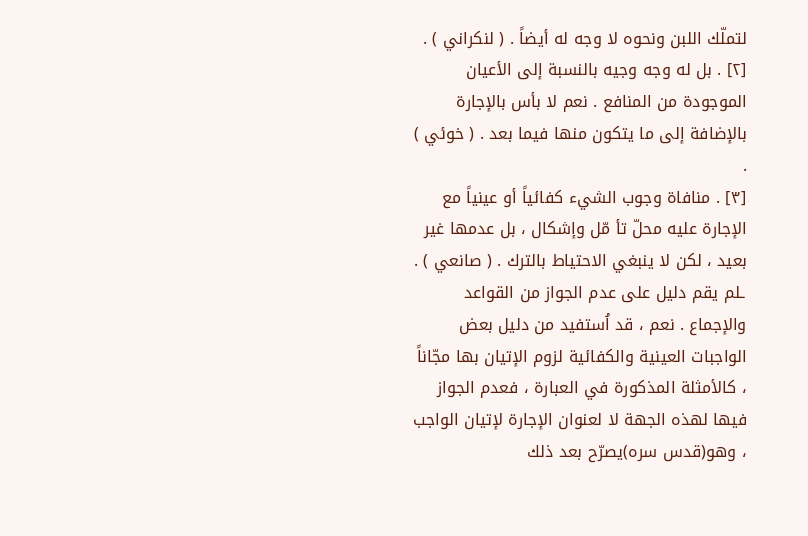لتملّك اللبن ونحوه لا وجه له أيضاً . ( لنكراني ) .
[٢] . بل له وجه وجيه بالنسبة إلى الأعيان الموجودة من المنافع . نعم لا بأس بالإجارة بالإضافة إلى ما يتكون منها فيما بعد . ( خوئي ) .
[٣] . منافاة وجوب الشيء كفائياً أو عينياً مع الإجارة عليه محلّ تأ مّل وإشكال ، بل عدمها غير بعيد ، لكن لا ينبغي الاحتياط بالترك . ( صانعي ) .
ـلم يقم دليل على عدم الجواز من القواعد والإجماع . نعم ، قد اُستفيد من دليل بعض الواجبات العينية والكفائية لزوم الإتيان بها مجّاناً ، كالأمثلة المذكورة في العبارة ، فعدم الجواز فيها لهذه الجهة لا لعنوان الإجارة لإتيان الواجب ، وهو(قدس سره)يصرّح بعد ذلك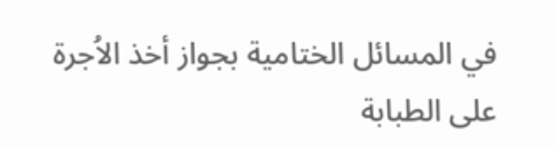في المسائل الختامية بجواز أخذ الاُجرة على الطبابة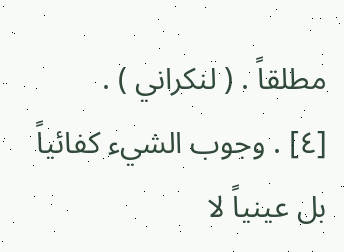مطلقاً . ( لنكراني ) .
[٤] . وجوب الشيء كفائياً بل عينياً لا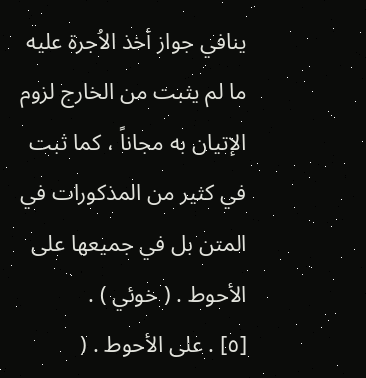ينافي جواز أخذ الاُجرة عليه ما لم يثبت من الخارج لزوم الإتيان به مجاناً ، كما ثبت في كثير من المذكورات في المتن بل في جميعها على الأحوط . ( خوئي ) .
[٥] . على الأحوط . (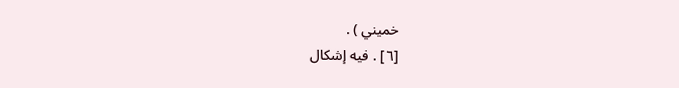خميني ) .
[٦] . فيه إشكال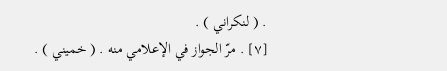. ( لنكراني ) .
[٧] . مرّ الجواز في الإعلامي منه . ( خميني ) .